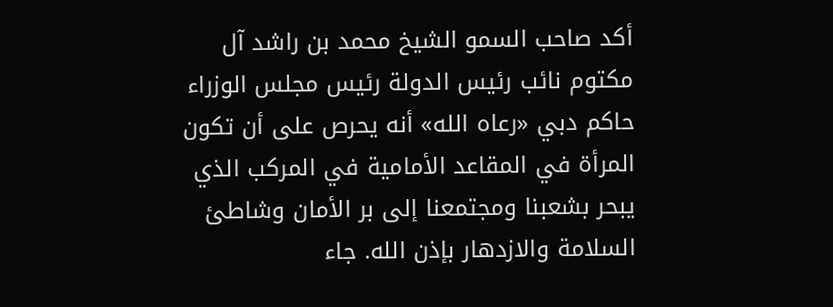أكد صاحب السمو الشيخ محمد بن راشد آل مكتوم نائب رئيس الدولة رئيس مجلس الوزراء حاكم دبي «رعاه الله» أنه يحرص على أن تكون المرأة في المقاعد الأمامية في المركب الذي يبحر بشعبنا ومجتمعنا إلى بر الأمان وشاطئ السلامة والازدهار بإذن الله. جاء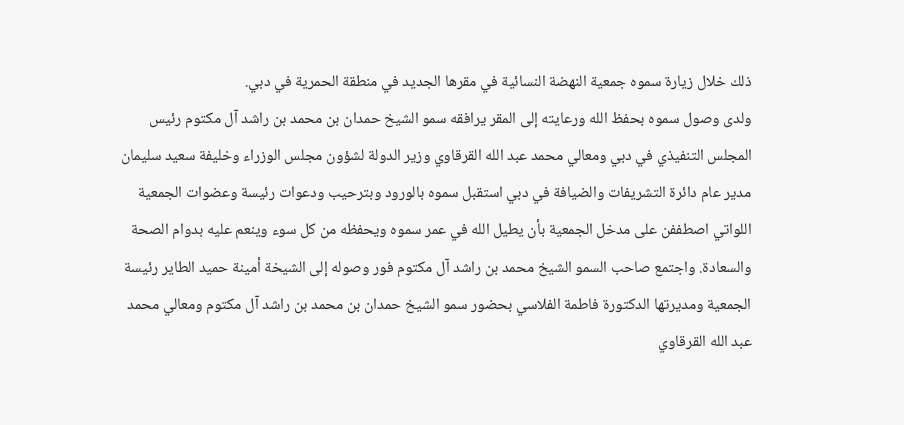ذلك خلال زيارة سموه جمعية النهضة النسائية في مقرها الجديد في منطقة الحمرية في دبي.
ولدى وصول سموه بحفظ الله ورعايته إلى المقر يرافقه سمو الشيخ حمدان بن محمد بن راشد آل مكتوم رئيس المجلس التنفيذي في دبي ومعالي محمد عبد الله القرقاوي وزير الدولة لشؤون مجلس الوزراء وخليفة سعيد سليمان مدير عام دائرة التشريفات والضيافة في دبي استقبل سموه بالورود وبترحيب ودعوات رئيسة وعضوات الجمعية اللواتي اصطففن على مدخل الجمعية بأن يطيل الله في عمر سموه ويحفظه من كل سوء وينعم عليه بدوام الصحة والسعادة. واجتمع صاحب السمو الشيخ محمد بن راشد آل مكتوم فور وصوله إلى الشيخة أمينة حميد الطاير رئيسة الجمعية ومديرتها الدكتورة فاطمة الفلاسي بحضور سمو الشيخ حمدان بن محمد بن راشد آل مكتوم ومعالي محمد عبد الله القرقاوي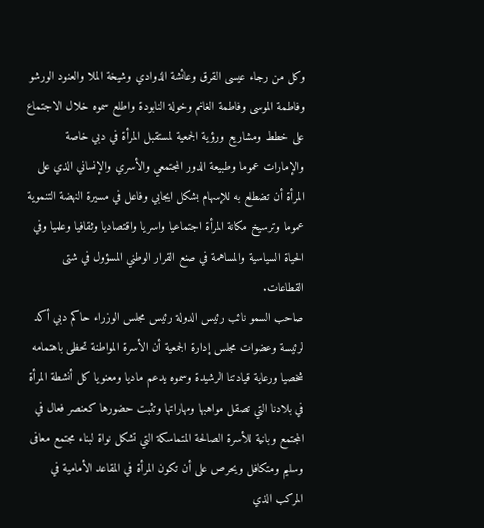وكل من رجاء عيسى القرق وعائشة الذوادي وشيخة الملا والعنود الورشو وفاطمة الموسى وفاطمة الغانم وخولة النابودة واطلع سموه خلال الاجتماع على خطط ومشاريع ورؤية الجمعية لمستقبل المرأة في دبي خاصة والإمارات عموما وطبيعة الدور المجتمعي والأسري والإنساني الذي على المرأة أن تضطلع به للإسهام بشكل ايجابي وفاعل في مسيرة النهضة التنموية عموما وترسيخ مكانة المرأة اجتماعيا واسريا واقتصاديا وثقافيا وعلميا وفي الحياة السياسية والمساهمة في صنع القرار الوطني المسؤول في شتى القطاعات.
صاحب السمو نائب رئيس الدولة رئيس مجلس الوزراء حاكم دبي أكد لرئيسة وعضوات مجلس إدارة الجمعية أن الأسرة المواطنة تحظى باهتمامه شخصيا ورعاية قيادتنا الرشيدة وسموه يدعم ماديا ومعنويا كل أنشطة المرأة في بلادنا التي تصقل مواهبها ومهاراتها وتثبت حضورها كعنصر فعال في المجتمع وبانية للأسرة الصالحة المتماسكة التي تشكل نواة لبناء مجتمع معافى وسليم ومتكافل ويحرص على أن تكون المرأة في المقاعد الأمامية في المركب الذي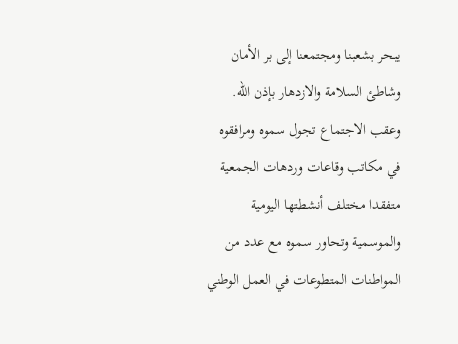يبحر بشعبنا ومجتمعنا إلى بر الأمان وشاطئ السلامة والازدهار بإذن الله. وعقب الاجتماع تجول سموه ومرافقوه في مكاتب وقاعات وردهات الجمعية متفقدا مختلف أنشطتها اليومية والموسمية وتحاور سموه مع عدد من المواطنات المتطوعات في العمل الوطني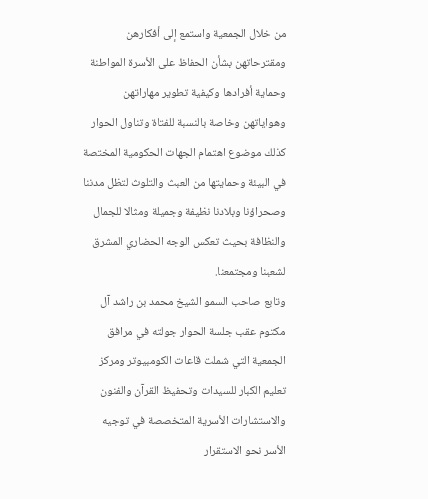من خلال الجمعية واستمع إلى أفكارهن ومقترحاتهن بشأن الحفاظ على الأسرة المواطنة وحماية أفرادها وكيفية تطوير مهاراتهن وهواياتهن وخاصة بالنسبة للفتاة وتناول الحوار كذلك موضوع اهتمام الجهات الحكومية المختصة في البيئة وحمايتها من العبث والتلوث لتظل مدننا وصحراؤنا وبلادنا نظيفة وجميلة ومثالا للجمال والنظافة بحيث تعكس الوجه الحضاري المشرق لشعبنا ومجتمعنا.
وتابع صاحب السمو الشيخ محمد بن راشد آل مكتوم عقب جلسة الحوار جولته في مرافق الجمعية التي شملت قاعات الكومبيوتر ومركز تعليم الكبار للسيدات وتحفيظ القرآن والفنون والاستشارات الأسرية المتخصصة في توجيه الأسر نحو الاستقرار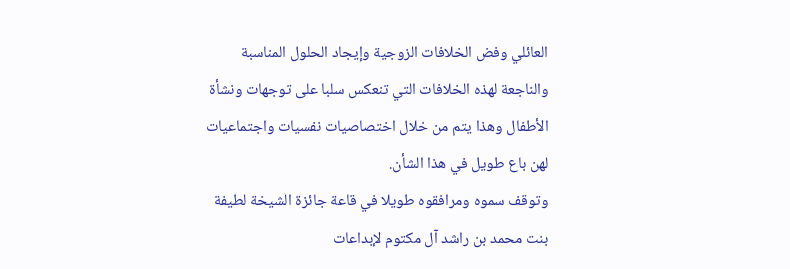العائلي وفض الخلافات الزوجية وإيجاد الحلول المناسبة والناجعة لهذه الخلافات التي تنعكس سلبا على توجهات ونشأة الأطفال وهذا يتم من خلال اختصاصيات نفسيات واجتماعيات لهن باع طويل في هذا الشأن.
وتوقف سموه ومرافقوه طويلا في قاعة جائزة الشيخة لطيفة بنت محمد بن راشد آل مكتوم لإبداعات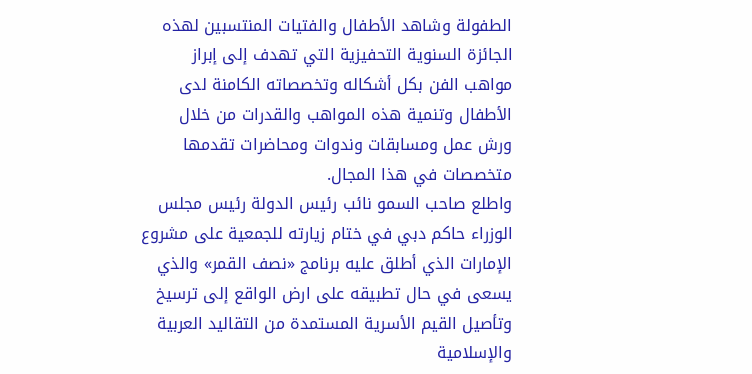الطفولة وشاهد الأطفال والفتيات المنتسبين لهذه الجائزة السنوية التحفيزية التي تهدف إلى إبراز مواهب الفن بكل أشكاله وتخصصاته الكامنة لدى الأطفال وتنمية هذه المواهب والقدرات من خلال ورش عمل ومسابقات وندوات ومحاضرات تقدمها متخصصات في هذا المجال.
واطلع صاحب السمو نائب رئيس الدولة رئيس مجلس الوزراء حاكم دبي في ختام زيارته للجمعية على مشروع الإمارات الذي أطلق عليه برنامج «نصف القمر» والذي يسعى في حال تطبيقه على ارض الواقع إلى ترسيخ وتأصيل القيم الأسرية المستمدة من التقاليد العربية والإسلامية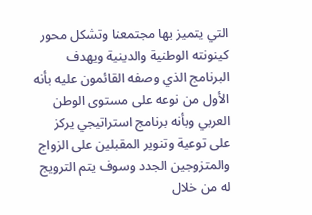التي يتميز بها مجتمعنا وتشكل محور كينونته الوطنية والدينية ويهدف البرنامج الذي وصفه القائمون عليه بأنه الأول من نوعه على مستوى الوطن العربي وبأنه برنامج استراتيجي يركز على توعية وتنوير المقبلين على الزواج والمتزوجين الجدد وسوف يتم الترويج له من خلال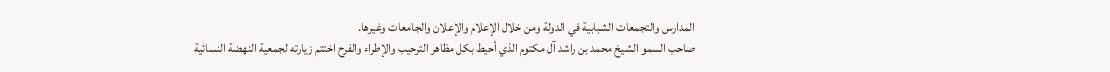المدارس والتجمعات الشبابية في الدولة ومن خلال الإعلام والإعلان والجامعات وغيرها.
صاحب السمو الشيخ محمد بن راشد آل مكتوم الذي أحيط بكل مظاهر الترحيب والإطراء والفرح اختتم زيارته لجمعية النهضة النسائية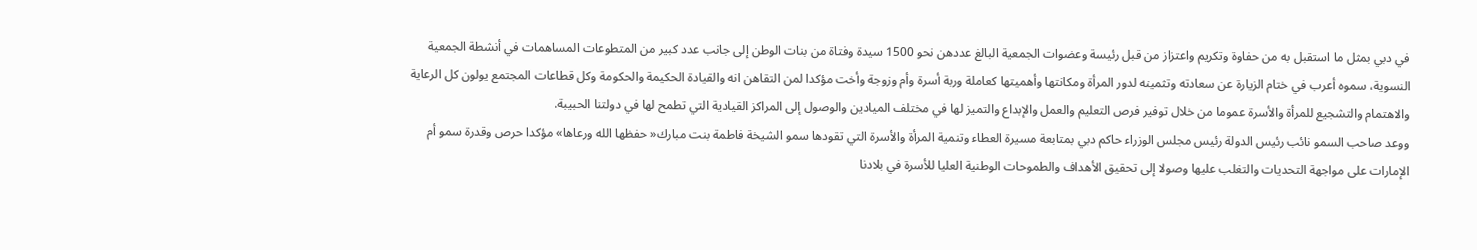في دبي بمثل ما استقبل به من حفاوة وتكريم واعتزاز من قبل رئيسة وعضوات الجمعية البالغ عددهن نحو 1500 سيدة وفتاة من بنات الوطن إلى جانب عدد كبير من المتطوعات المساهمات في أنشطة الجمعية النسوية، سموه أعرب في ختام الزيارة عن سعادته وتثمينه لدور المرأة ومكانتها وأهميتها كعاملة وربة أسرة وأم وزوجة وأخت مؤكدا لمن التقاهن انه والقيادة الحكيمة والحكومة وكل قطاعات المجتمع يولون كل الرعاية والاهتمام والتشجيع للمرأة والأسرة عموما من خلال توفير فرص التعليم والعمل والإبداع والتميز لها في مختلف الميادين والوصول إلى المراكز القيادية التي تطمح لها في دولتنا الحبيبة.
ووعد صاحب السمو نائب رئيس الدولة رئيس مجلس الوزراء حاكم دبي بمتابعة مسيرة العطاء وتنمية المرأة والأسرة التي تقودها سمو الشيخة فاطمة بنت مبارك« حفظها الله ورعاها» مؤكدا حرص وقدرة سمو أم الإمارات على مواجهة التحديات والتغلب عليها وصولا إلى تحقيق الأهداف والطموحات الوطنية العليا للأسرة في بلادنا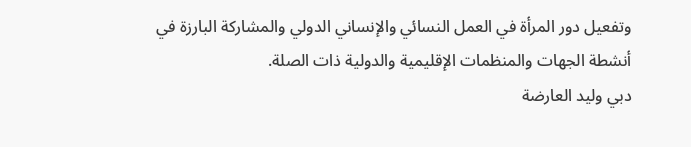وتفعيل دور المرأة في العمل النسائي والإنساني الدولي والمشاركة البارزة في أنشطة الجهات والمنظمات الإقليمية والدولية ذات الصلة.
دبي وليد العارضة